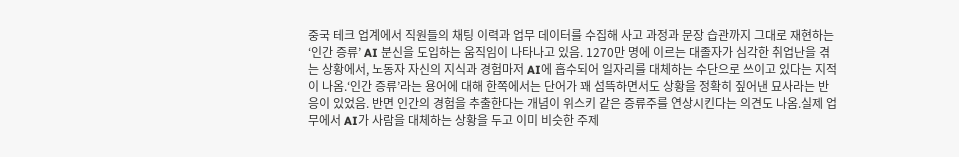중국 테크 업계에서 직원들의 채팅 이력과 업무 데이터를 수집해 사고 과정과 문장 습관까지 그대로 재현하는 ‘인간 증류’ AI 분신을 도입하는 움직임이 나타나고 있음. 1270만 명에 이르는 대졸자가 심각한 취업난을 겪는 상황에서, 노동자 자신의 지식과 경험마저 AI에 흡수되어 일자리를 대체하는 수단으로 쓰이고 있다는 지적이 나옴.‘인간 증류’라는 용어에 대해 한쪽에서는 단어가 꽤 섬뜩하면서도 상황을 정확히 짚어낸 묘사라는 반응이 있었음. 반면 인간의 경험을 추출한다는 개념이 위스키 같은 증류주를 연상시킨다는 의견도 나옴.실제 업무에서 AI가 사람을 대체하는 상황을 두고 이미 비슷한 주제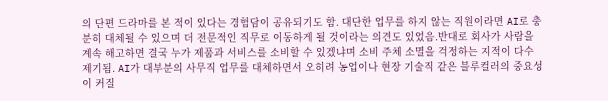의 단편 드라마를 본 적이 있다는 경험담이 공유되기도 함. 대단한 업무를 하지 않는 직원이라면 AI로 충분히 대체될 수 있으며 더 전문적인 직무로 이동하게 될 것이라는 의견도 있었음.반대로 회사가 사람을 계속 해고하면 결국 누가 제품과 서비스를 소비할 수 있겠냐며 소비 주체 소멸을 걱정하는 지적이 다수 제기됨. AI가 대부분의 사무직 업무를 대체하면서 오히려 농업이나 현장 기술직 같은 블루컬러의 중요성이 커질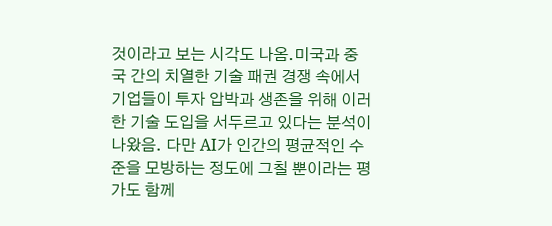것이라고 보는 시각도 나옴.미국과 중국 간의 치열한 기술 패권 경쟁 속에서 기업들이 투자 압박과 생존을 위해 이러한 기술 도입을 서두르고 있다는 분석이 나왔음. 다만 AI가 인간의 평균적인 수준을 모방하는 정도에 그칠 뿐이라는 평가도 함께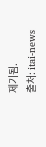제기됨.
출처: itai-news